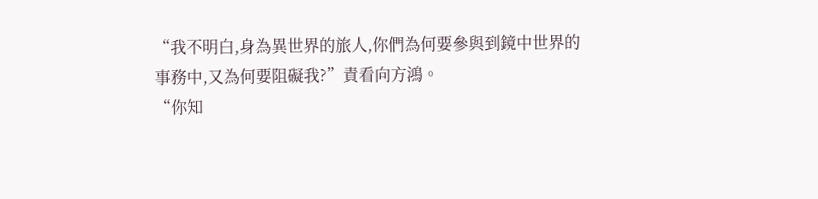“我不明白,身為異世界的旅人,你們為何要參與到鏡中世界的事務中,又為何要阻礙我?”責看向方鴻。
“你知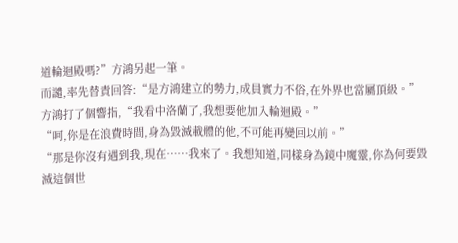道輪迴殿嗎?”方鴻另起一筆。
而譴,率先替責回答:“是方鴻建立的勢力,成員實力不俗,在外界也當屬頂級。”
方鴻打了個響指,“我看中洛蘭了,我想要他加入輪迴殿。”
“呵,你是在浪費時間,身為毀滅載體的他,不可能再變回以前。”
“那是你沒有遇到我,現在……我來了。我想知道,同樣身為鏡中魔靈,你為何要毀滅這個世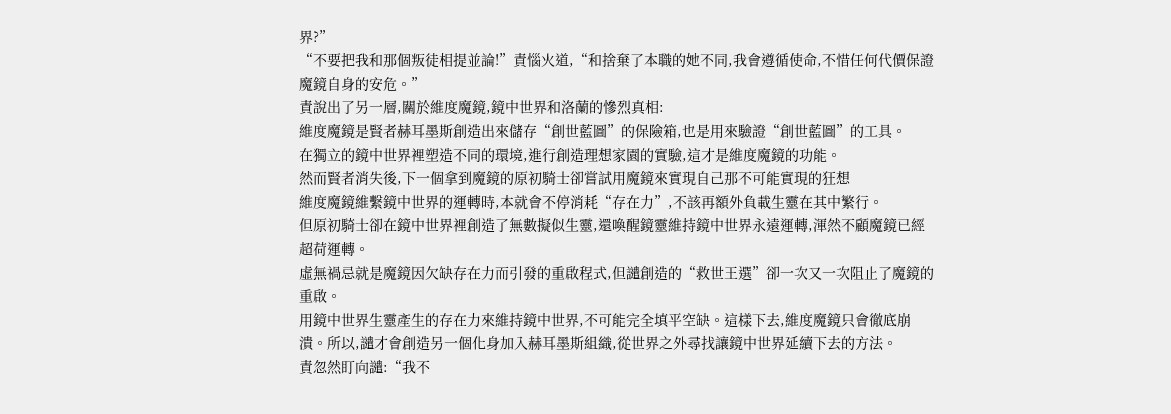界?”
“不要把我和那個叛徒相提並論!”責惱火道,“和捨棄了本職的她不同,我會遵循使命,不惜任何代價保證魔鏡自身的安危。”
責說出了另一層,關於維度魔鏡,鏡中世界和洛蘭的慘烈真相:
維度魔鏡是賢者赫耳墨斯創造出來儲存“創世藍圖”的保險箱,也是用來驗證“創世藍圖”的工具。
在獨立的鏡中世界裡塑造不同的環境,進行創造理想家園的實驗,這才是維度魔鏡的功能。
然而賢者消失後,下一個拿到魔鏡的原初騎士卻嘗試用魔鏡來實現自己那不可能實現的狂想
維度魔鏡維繫鏡中世界的運轉時,本就會不停消耗“存在力”,不該再額外負載生靈在其中繁行。
但原初騎士卻在鏡中世界裡創造了無數擬似生靈,還喚醒鏡靈維持鏡中世界永遠運轉,渾然不顧魔鏡已經超荷運轉。
虛無禍忌就是魔鏡因欠缺存在力而引發的重啟程式,但譴創造的“救世王選”卻一次又一次阻止了魔鏡的重啟。
用鏡中世界生靈產生的存在力來維持鏡中世界,不可能完全填平空缺。這樣下去,維度魔鏡只會徹底崩潰。所以,譴才會創造另一個化身加入赫耳墨斯組織,從世界之外尋找讓鏡中世界延續下去的方法。
責忽然盯向譴:“我不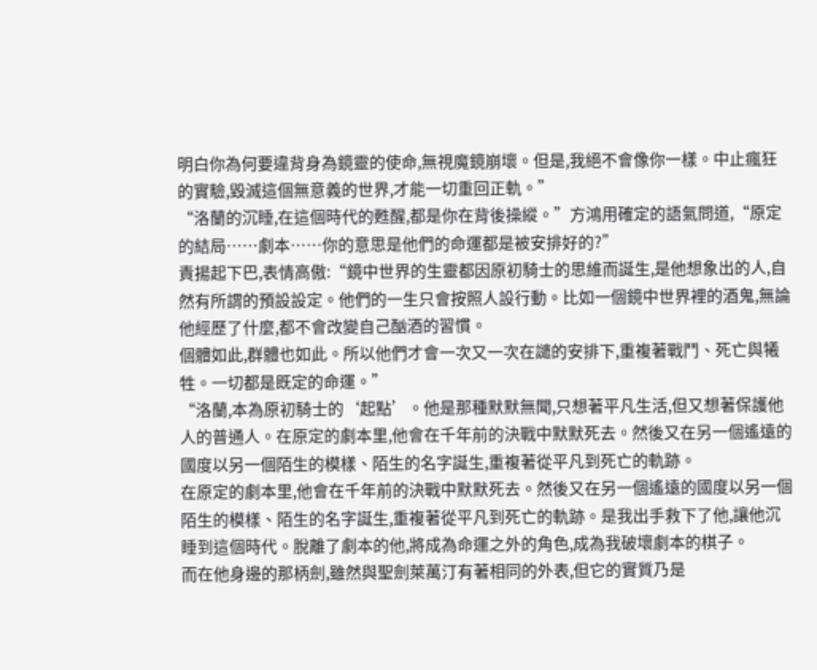明白你為何要違背身為鏡靈的使命,無視魔鏡崩壞。但是,我絕不會像你一樣。中止瘋狂的實驗,毀滅這個無意義的世界,才能一切重回正軌。”
“洛蘭的沉睡,在這個時代的甦醒,都是你在背後操縱。”方鴻用確定的語氣問道,“原定的結局……劇本……你的意思是他們的命運都是被安排好的?”
責揚起下巴,表情高傲:“鏡中世界的生靈都因原初騎士的思維而誕生,是他想象出的人,自然有所謂的預設設定。他們的一生只會按照人設行動。比如一個鏡中世界裡的酒鬼,無論他經歷了什麼,都不會改變自己酗酒的習慣。
個體如此,群體也如此。所以他們才會一次又一次在譴的安排下,重複著戰鬥、死亡與犧牲。一切都是既定的命運。”
“洛蘭,本為原初騎士的‘起點’。他是那種默默無聞,只想著平凡生活,但又想著保護他人的普通人。在原定的劇本里,他會在千年前的決戰中默默死去。然後又在另一個遙遠的國度以另一個陌生的模樣、陌生的名字誕生,重複著從平凡到死亡的軌跡。
在原定的劇本里,他會在千年前的決戰中默默死去。然後又在另一個遙遠的國度以另一個陌生的模樣、陌生的名字誕生,重複著從平凡到死亡的軌跡。是我出手救下了他,讓他沉睡到這個時代。脫離了劇本的他,將成為命運之外的角色,成為我破壞劇本的棋子。
而在他身邊的那柄劍,雖然與聖劍萊萬汀有著相同的外表,但它的實質乃是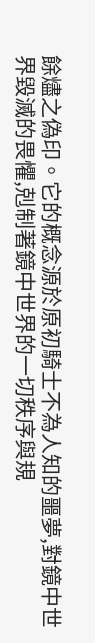餘燼之偽印。它的概念源於原初騎士不為人知的噩夢,對鏡中世界毀滅的畏懼,剋制著鏡中世界的一切秩序與規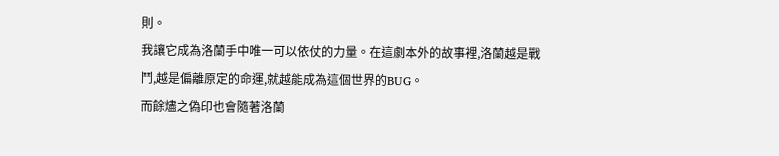則。
我讓它成為洛蘭手中唯一可以依仗的力量。在這劇本外的故事裡,洛蘭越是戰鬥,越是偏離原定的命運,就越能成為這個世界的BUG。
而餘燼之偽印也會隨著洛蘭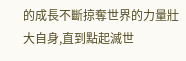的成長不斷掠奪世界的力量壯大自身,直到點起滅世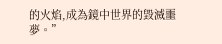的火焰,成為鏡中世界的毀滅噩夢。”